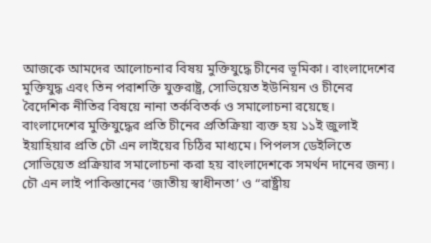আজকে আমদের আলোচনার বিষয় মুক্তিযুদ্ধে চীনের ভূমিকা। বাংলাদেশের মুক্তিযুদ্ধ এবং তিন পরাশক্তি যুক্তরাষ্ট্র, সোভিয়েত ইউনিয়ন ও চীনের বৈদেশিক নীতির বিষয়ে নানা তর্কবিতর্ক ও সমালোচনা রয়েছে। বাংলাদেশের মুক্তিযুদ্ধের প্রতি চীনের প্রতিক্রিয়া ব্যক্ত হয় ১১ই জুলাই ইয়াহিয়ার প্রতি চৌ এন লাইয়ের চিঠির মাধ্যমে। পিপলস ডেইলিতে সোভিয়েত প্রক্রিয়ার সমালোচনা করা হয় বাংলাদেশকে সমর্থন দানের জন্য। চৌ এন লাই পাকিস্তানের ‘জাতীয় স্বাধীনতা’ ও “রাষ্ট্রীয়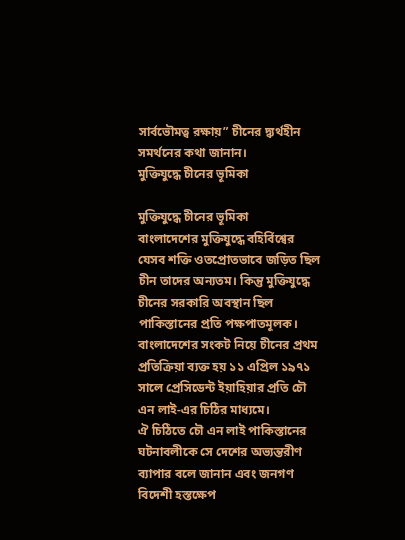সার্বভৌমত্ব রক্ষায়” চীনের দ্ব্যর্থহীন সমর্থনের কথা জানান।
মুক্তিযুদ্ধে চীনের ভূমিকা

মুক্তিযুদ্ধে চীনের ভূমিকা
বাংলাদেশের মুক্তিযুদ্ধে বহির্বিশ্বের যেসব শক্তি ওতপ্রোতভাবে জড়িত ছিল চীন তাদের অন্যতম। কিন্তু মুক্তিযুদ্ধে চীনের সরকারি অবস্থান ছিল পাকিস্তানের প্রতি পক্ষপাতমূলক। বাংলাদেশের সংকট নিয়ে চীনের প্রথম প্রতিক্রিয়া ব্যক্ত হয় ১১ এপ্রিল ১৯৭১ সালে প্রেসিডেন্ট ইয়াহিয়ার প্রতি চৌ এন লাই-এর চিঠির মাধ্যমে।
ঐ চিঠিতে চৌ এন লাই পাকিস্তানের ঘটনাবলীকে সে দেশের অভ্যন্তরীণ ব্যাপার বলে জানান এবং জনগণ বিদেশী হস্তক্ষেপ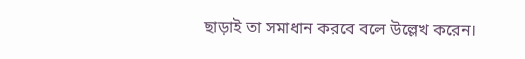ছাড়াই তা সমাধান করবে বলে উল্লেখ করেন।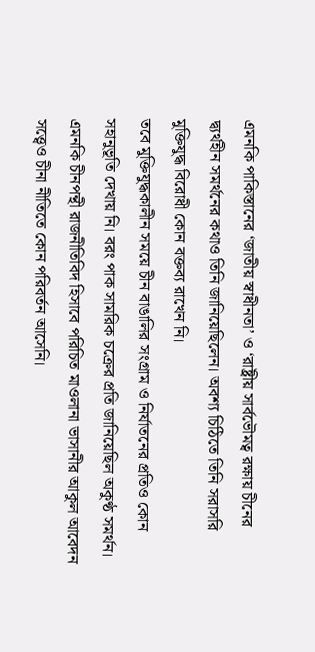এমনকি পাকিস্তানের ‘জাতীয় স্বাধীনতা’ ও ‘রাষ্ট্রীয় সার্বভৌমত্ব রক্ষায় চীনের দ্ব্যর্থহীন সমর্থনের কথাও তিনি জানিয়েছিলেন। অবশ্য চিঠিতে তিনি সরাসরি মুক্তিযুদ্ধ বিরোধী কোন বক্তব্য রাখেন নি।
তবে মুক্তিযুদ্ধকালীন সময়ে চীন বাঙালির সংগ্রাম ও নির্যাতনের প্রতিও কোন সহানুভূতি দেখায় নি। বরং পাক সামরিক চক্রের প্রতি জানিয়েছিল অকুণ্ঠ সমর্থন। এমনকি চীনপন্থী রাজনীতিবিদ হিসাবে পরিচিত মাওলানা ভাসানীর আকুল আবেদন সত্ত্বেও চীনা নীতিতে কোন পরিবর্তন আসেনি।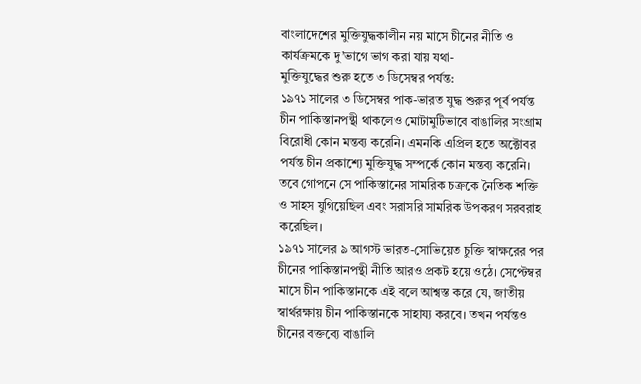বাংলাদেশের মুক্তিযুদ্ধকালীন নয় মাসে চীনের নীতি ও কার্যক্রমকে দু’ভাগে ভাগ করা যায় যথা-
মুক্তিযুদ্ধের শুরু হতে ৩ ডিসেম্বর পর্যন্ত:
১৯৭১ সালের ৩ ডিসেম্বর পাক-ভারত যুদ্ধ শুরুর পূর্ব পর্যন্ত চীন পাকিস্তানপন্থী থাকলেও মোটামুটিভাবে বাঙালির সংগ্রাম বিরোধী কোন মন্তব্য করেনি। এমনকি এপ্রিল হতে অক্টোবর পর্যন্ত চীন প্রকাশ্যে মুক্তিযুদ্ধ সম্পর্কে কোন মন্তব্য করেনি। তবে গোপনে সে পাকিস্তানের সামরিক চক্রকে নৈতিক শক্তি ও সাহস যুগিয়েছিল এবং সরাসরি সামরিক উপকরণ সরবরাহ করেছিল।
১৯৭১ সালের ৯ আগস্ট ভারত-সোভিয়েত চুক্তি স্বাক্ষরের পর চীনের পাকিস্তানপন্থী নীতি আরও প্রকট হয়ে ওঠে। সেপ্টেম্বর মাসে চীন পাকিস্তানকে এই বলে আশ্বস্ত করে যে, জাতীয় স্বার্থরক্ষায় চীন পাকিস্তানকে সাহায্য করবে। তখন পর্যন্তও চীনের বক্তব্যে বাঙালি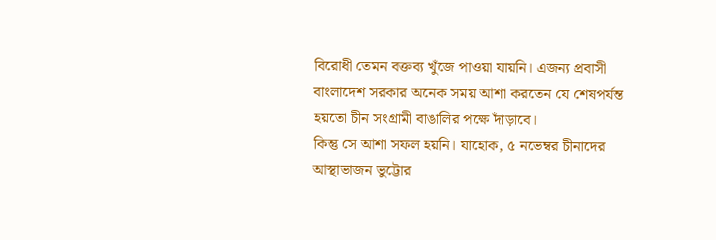বিরোধী তেমন বক্তব্য খুঁজে পাওয়া যায়নি। এজন্য প্রবাসী বাংলাদেশ সরকার অনেক সময় আশা করতেন যে শেষপর্যন্ত হয়তো চীন সংগ্রামী বাঙালির পক্ষে দাঁড়াবে।
কিন্তু সে আশা সফল হয়নি। যাহোক, ৫ নভেম্বর চীনাদের আস্থাভাজন ভুট্টোর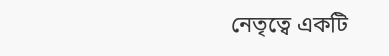নেতৃত্বে একটি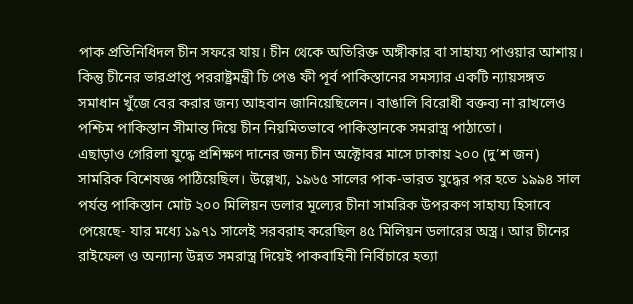পাক প্রতিনিধিদল চীন সফরে যায়। চীন থেকে অতিরিক্ত অঙ্গীকার বা সাহায্য পাওয়ার আশায়। কিন্তু চীনের ভারপ্রাপ্ত পররাষ্ট্রমন্ত্রী চি পেঙ ফী পূর্ব পাকিস্তানের সমস্যার একটি ন্যায়সঙ্গত সমাধান খুঁজে বের করার জন্য আহবান জানিয়েছিলেন। বাঙালি বিরোধী বক্তব্য না রাখলেও পশ্চিম পাকিস্তান সীমান্ত দিয়ে চীন নিয়মিতভাবে পাকিস্তানকে সমরাস্ত্র পাঠাতো।
এছাড়াও গেরিলা যুদ্ধে প্রশিক্ষণ দানের জন্য চীন অক্টোবর মাসে ঢাকায় ২০০ (দু’শ জন) সামরিক বিশেষজ্ঞ পাঠিয়েছিল। উল্লেখ্য, ১৯৬৫ সালের পাক-ভারত যুদ্ধের পর হতে ১৯৯৪ সাল পর্যন্ত পাকিস্তান মোট ২০০ মিলিয়ন ডলার মূল্যের চীনা সামরিক উপরকণ সাহায্য হিসাবে পেয়েছে- যার মধ্যে ১৯৭১ সালেই সরবরাহ করেছিল ৪৫ মিলিয়ন ডলারের অস্ত্র। আর চীনের রাইফেল ও অন্যান্য উন্নত সমরাস্ত্র দিয়েই পাকবাহিনী নির্বিচারে হত্যা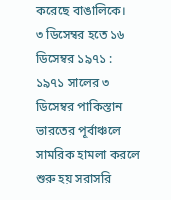করেছে বাঙালিকে।
৩ ডিসেম্বর হতে ১৬ ডিসেম্বর ১৯৭১ :
১৯৭১ সালের ৩ ডিসেম্বর পাকিস্তান ভারতের পূর্বাঞ্চলে সামরিক হামলা করলে শুরু হয় সরাসরি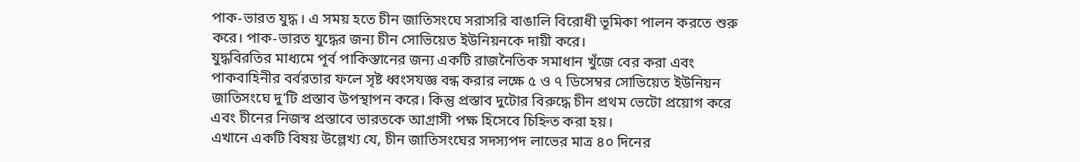পাক-ভারত যুদ্ধ। এ সময় হতে চীন জাতিসংঘে সরাসরি বাঙালি বিরোধী ভূমিকা পালন করতে শুরু করে। পাক-ভারত যুদ্ধের জন্য চীন সোভিয়েত ইউনিয়নকে দায়ী করে।
যুদ্ধবিরতির মাধ্যমে পূর্ব পাকিস্তানের জন্য একটি রাজনৈতিক সমাধান খুঁজে বের করা এবং পাকবাহিনীর বর্বরতার ফলে সৃষ্ট ধ্বংসযজ্ঞ বন্ধ করার লক্ষে ৫ ও ৭ ডিসেম্বর সোভিয়েত ইউনিয়ন জাতিসংঘে দু’টি প্রস্তাব উপস্থাপন করে। কিন্তু প্রস্তাব দুটোর বিরুদ্ধে চীন প্রথম ভেটো প্রয়োগ করে এবং চীনের নিজস্ব প্রস্তাবে ভারতকে আগ্রাসী পক্ষ হিসেবে চিহ্নিত করা হয়।
এখানে একটি বিষয় উল্লেখ্য যে, চীন জাতিসংঘের সদস্যপদ লাভের মাত্র ৪০ দিনের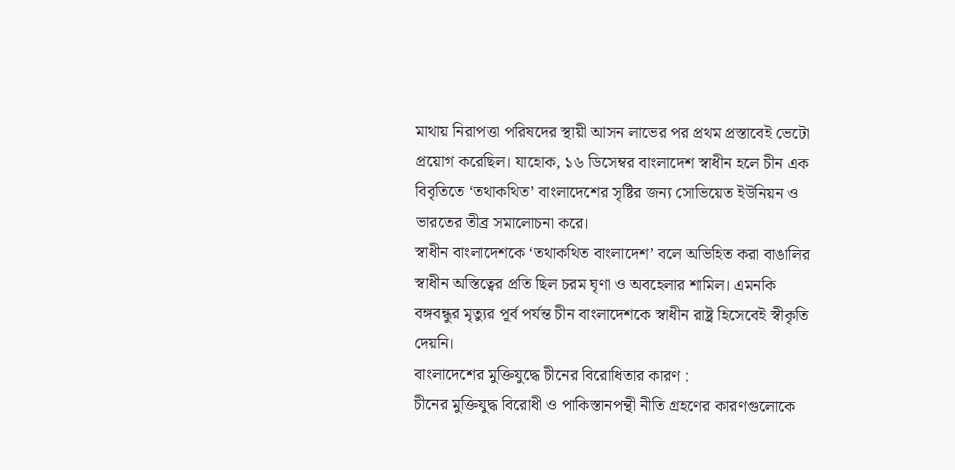মাথায় নিরাপত্তা পরিষদের স্থায়ী আসন লাভের পর প্রথম প্রস্তাবেই ভেটো প্রয়োগ করেছিল। যাহোক, ১৬ ডিসেম্বর বাংলাদেশ স্বাধীন হলে চীন এক বিবৃতিতে ‘তথাকথিত’ বাংলাদেশের সৃষ্টির জন্য সোভিয়েত ইউনিয়ন ও ভারতের তীব্র সমালোচনা করে।
স্বাধীন বাংলাদেশকে ‘তথাকথিত বাংলাদেশ’ বলে অভিহিত করা বাঙালির স্বাধীন অস্তিত্বের প্রতি ছিল চরম ঘৃণা ও অবহেলার শামিল। এমনকি বঙ্গবন্ধুর মৃত্যুর পূর্ব পর্যন্ত চীন বাংলাদেশকে স্বাধীন রাষ্ট্র হিসেবেই স্বীকৃতি দেয়নি।
বাংলাদেশের মুক্তিযুদ্ধে চীনের বিরোধিতার কারণ :
চীনের মুক্তিযুদ্ধ বিরোধী ও পাকিস্তানপন্থী নীতি গ্রহণের কারণগুলোকে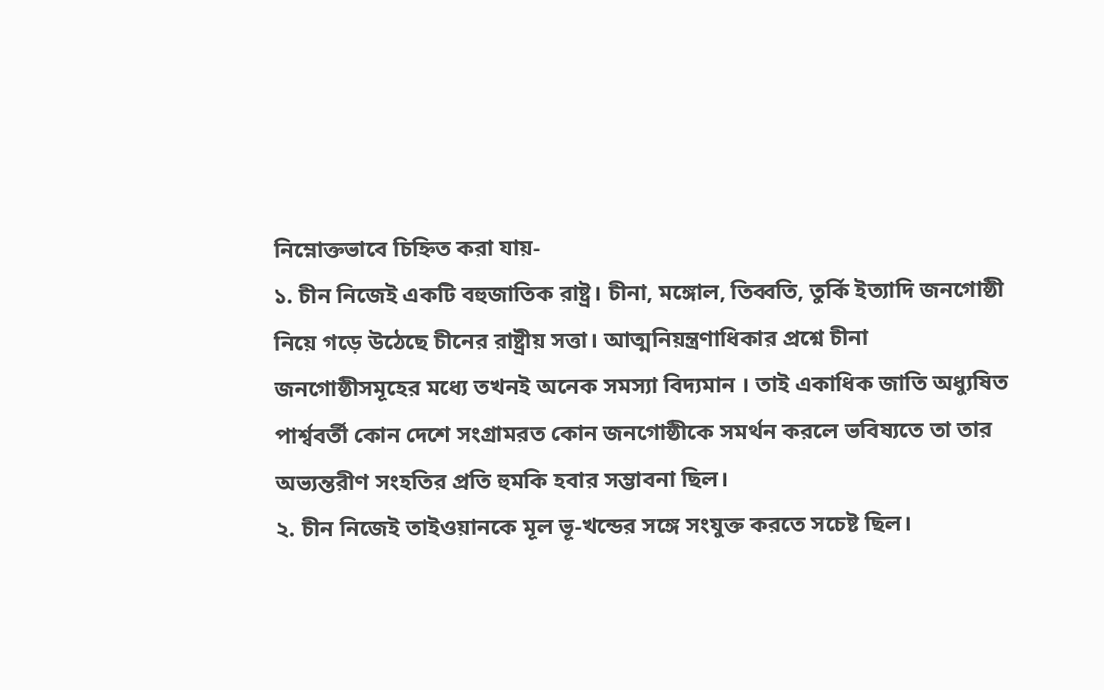নিম্নোক্তভাবে চিহ্নিত করা যায়-
১. চীন নিজেই একটি বহুজাতিক রাষ্ট্র। চীনা, মঙ্গোল, তিব্বতি, তুর্কি ইত্যাদি জনগোষ্ঠী নিয়ে গড়ে উঠেছে চীনের রাষ্ট্রীয় সত্তা। আত্মনিয়ন্ত্রণাধিকার প্রশ্নে চীনা জনগোষ্ঠীসমূহের মধ্যে তখনই অনেক সমস্যা বিদ্যমান । তাই একাধিক জাতি অধ্যুষিত পার্শ্ববর্তী কোন দেশে সংগ্রামরত কোন জনগোষ্ঠীকে সমর্থন করলে ভবিষ্যতে তা তার অভ্যন্তরীণ সংহতির প্রতি হুমকি হবার সম্ভাবনা ছিল।
২. চীন নিজেই তাইওয়ানকে মূল ভূ-খন্ডের সঙ্গে সংযুক্ত করতে সচেষ্ট ছিল।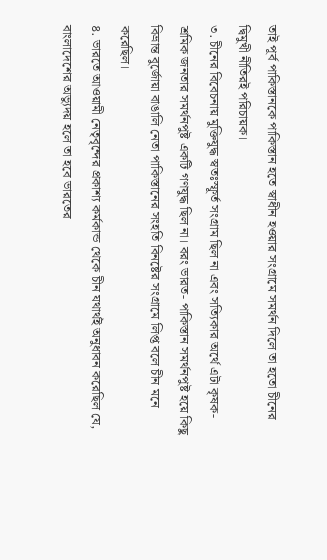তাই পূর্ব পাকিস্তানকে পাকিস্তান হতে স্বাধীন হওয়ার সংগ্রামে সমর্থন দিলে তা হতো চীনের দ্বিমুখী নীতিরই পরিচায়ক।
৩. চীনের বিবেচনায় মুক্তিযুদ্ধ স্বতঃস্ফূর্ত সংগ্রাম ছিল না এবং সত্যিকার অর্থে এটা কৃষক-শ্রমিক জনতার সমর্থনপুষ্ট একটি গণযুদ্ধ ছিল না। বরং ভারত- পাকিস্তান সমর্থনপুষ্ট হয়ে কিছু বিভ্রান্ত বুর্জোয়া বাঙালি নেতা পাকিস্তানের সংহতি বিনষ্টের সংগ্রামে লিপ্ত বলে চীন মনে করেছিল।
৪. ভারতে আওয়ামী নেতৃবৃন্দের প্রকাশ্য কর্মকান্ড থেকে চীন যথার্থই অনুধাবন করেছিল যে, বাংলাদেশের অভ্যুদয় হলে তা হবে ভারতের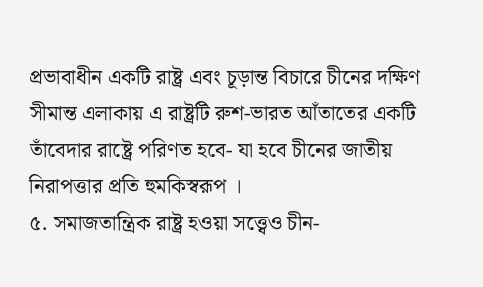প্রভাবাধীন একটি রাষ্ট্র এবং চূড়ান্ত বিচারে চীনের দক্ষিণ সীমান্ত এলাকায় এ রাষ্ট্রটি রুশ-ভারত আঁতাতের একটি তাঁবেদার রাষ্ট্রে পরিণত হবে- যা হবে চীনের জাতীয় নিরাপত্তার প্রতি হুমকিস্বরূপ ।
৫. সমাজতান্ত্রিক রাষ্ট্র হওয়া সত্ত্বেও চীন-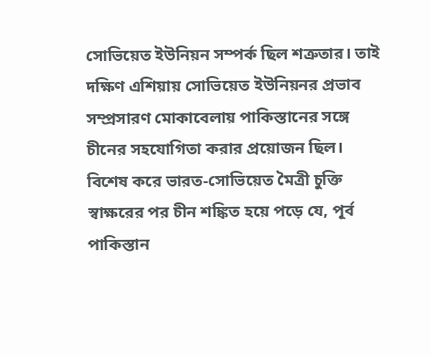সোভিয়েত ইউনিয়ন সম্পর্ক ছিল শত্রুতার। তাই দক্ষিণ এশিয়ায় সোভিয়েত ইউনিয়নর প্রভাব সম্প্রসারণ মোকাবেলায় পাকিস্তানের সঙ্গে চীনের সহযোগিতা করার প্রয়োজন ছিল। বিশেষ করে ভারত-সোভিয়েত মৈত্রী চুক্তি স্বাক্ষরের পর চীন শঙ্কিত হয়ে পড়ে যে, পূর্ব পাকিস্তান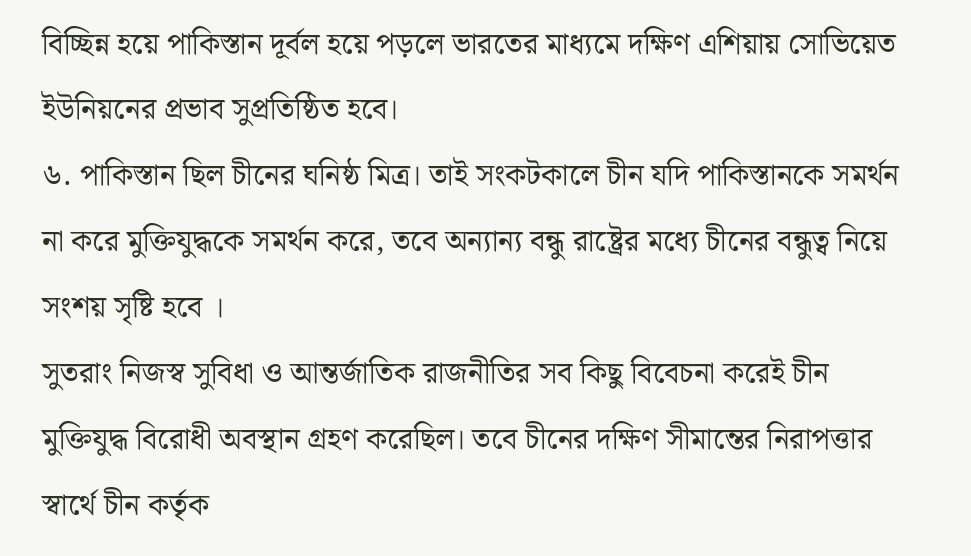বিচ্ছিন্ন হয়ে পাকিস্তান দূর্বল হয়ে পড়লে ভারতের মাধ্যমে দক্ষিণ এশিয়ায় সোভিয়েত ইউনিয়নের প্রভাব সুপ্রতিষ্ঠিত হবে।
৬. পাকিস্তান ছিল চীনের ঘনিষ্ঠ মিত্র। তাই সংকটকালে চীন যদি পাকিস্তানকে সমর্থন না করে মুক্তিযুদ্ধকে সমর্থন করে, তবে অন্যান্য বন্ধু রাষ্ট্রের মধ্যে চীনের বন্ধুত্ব নিয়ে সংশয় সৃষ্টি হবে ।
সুতরাং নিজস্ব সুবিধা ও আন্তর্জাতিক রাজনীতির সব কিছু বিবেচনা করেই চীন মুক্তিযুদ্ধ বিরোধী অবস্থান গ্রহণ করেছিল। তবে চীনের দক্ষিণ সীমান্তের নিরাপত্তার স্বার্থে চীন কর্তৃক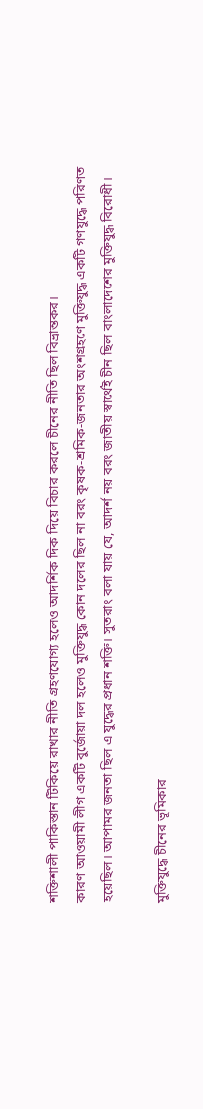শক্তিশালী পাকিস্তান টিকিয়ে রাখার নীতি গ্রহণযোগ্য হলেও আদর্শিক দিক দিয়ে বিচার করলে চীনের নীতি ছিল বিভ্রান্তকর।
কারণ আওয়ামী লীগ একটি বুর্জোয়া দল হলেও মুক্তিযুদ্ধ কোন দলের ছিল না বরং কৃষক-শ্রমিক-জনতার অংশগ্রহণে মুক্তিযুদ্ধ একটি গণযুদ্ধে পরিণত হয়েছিল। আপামর জনতা ছিল এ যুদ্ধের প্রধান শক্তি। সুতরাং বলা যায় যে, আদর্শ নয় বরং জাতীয় স্বার্থেই চীন ছিল বাংলাদেশের মুক্তিযুদ্ধ বিরোধী।

মুক্তিযুদ্ধে চীনের ভূমিকার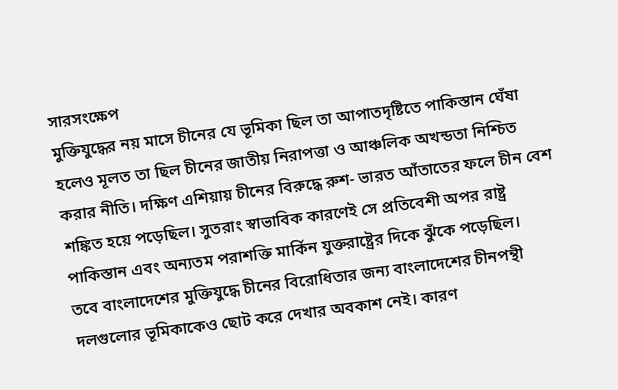সারসংক্ষেপ
মুক্তিযুদ্ধের নয় মাসে চীনের যে ভূমিকা ছিল তা আপাতদৃষ্টিতে পাকিস্তান ঘেঁষা হলেও মূলত তা ছিল চীনের জাতীয় নিরাপত্তা ও আঞ্চলিক অখন্ডতা নিশ্চিত করার নীতি। দক্ষিণ এশিয়ায় চীনের বিরুদ্ধে রুশ- ভারত আঁতাতের ফলে চীন বেশ শঙ্কিত হয়ে পড়েছিল। সুতরাং স্বাভাবিক কারণেই সে প্রতিবেশী অপর রাষ্ট্র পাকিস্তান এবং অন্যতম পরাশক্তি মার্কিন যুক্তরাষ্ট্রের দিকে ঝুঁকে পড়েছিল।
তবে বাংলাদেশের মুক্তিযুদ্ধে চীনের বিরোধিতার জন্য বাংলাদেশের চীনপন্থী দলগুলোর ভূমিকাকেও ছোট করে দেখার অবকাশ নেই। কারণ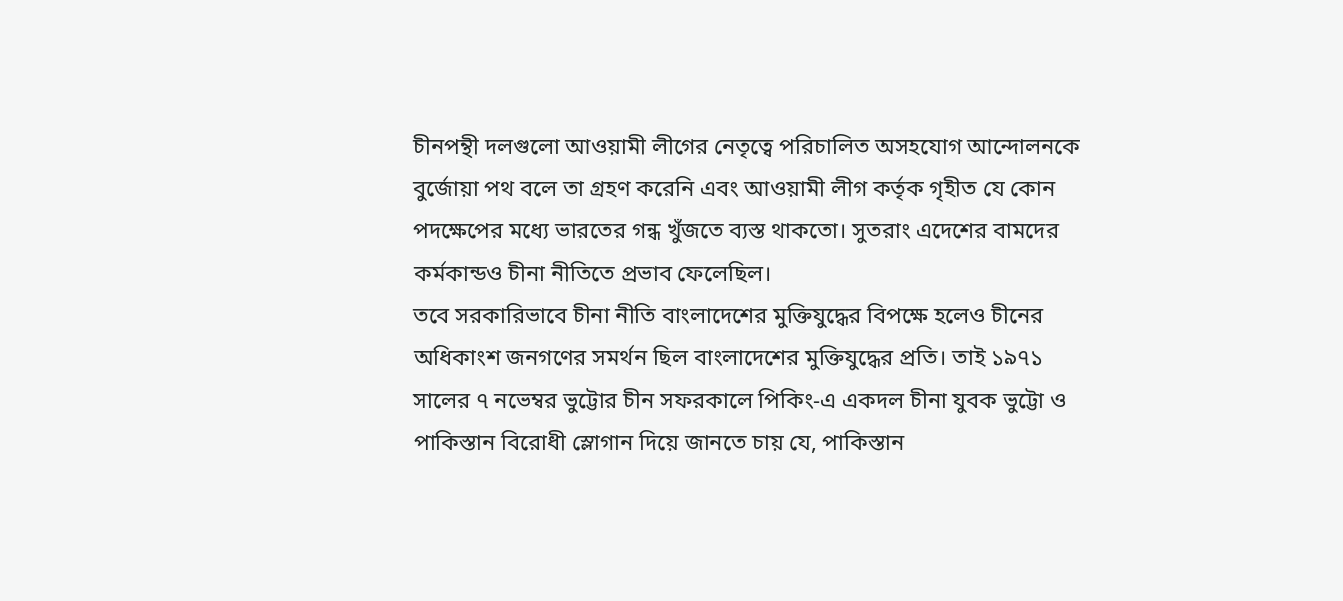চীনপন্থী দলগুলো আওয়ামী লীগের নেতৃত্বে পরিচালিত অসহযোগ আন্দোলনকে বুর্জোয়া পথ বলে তা গ্রহণ করেনি এবং আওয়ামী লীগ কর্তৃক গৃহীত যে কোন পদক্ষেপের মধ্যে ভারতের গন্ধ খুঁজতে ব্যস্ত থাকতো। সুতরাং এদেশের বামদের কর্মকান্ডও চীনা নীতিতে প্রভাব ফেলেছিল।
তবে সরকারিভাবে চীনা নীতি বাংলাদেশের মুক্তিযুদ্ধের বিপক্ষে হলেও চীনের অধিকাংশ জনগণের সমর্থন ছিল বাংলাদেশের মুক্তিযুদ্ধের প্রতি। তাই ১৯৭১ সালের ৭ নভেম্বর ভুট্টোর চীন সফরকালে পিকিং-এ একদল চীনা যুবক ভুট্টো ও পাকিস্তান বিরোধী স্লোগান দিয়ে জানতে চায় যে, পাকিস্তান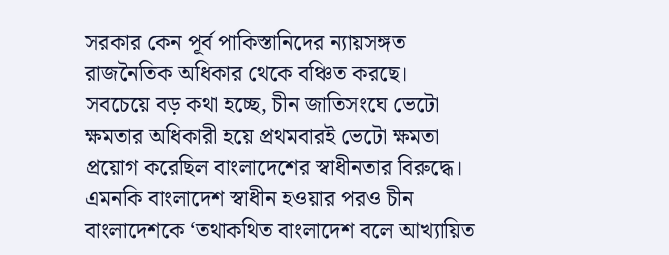সরকার কেন পূর্ব পাকিস্তানিদের ন্যায়সঙ্গত রাজনৈতিক অধিকার থেকে বঞ্চিত করছে।
সবচেয়ে বড় কথা হচ্ছে, চীন জাতিসংঘে ভেটো ক্ষমতার অধিকারী হয়ে প্রথমবারই ভেটো ক্ষমতা প্রয়োগ করেছিল বাংলাদেশের স্বাধীনতার বিরুদ্ধে। এমনকি বাংলাদেশ স্বাধীন হওয়ার পরও চীন বাংলাদেশকে ‘তথাকথিত বাংলাদেশ বলে আখ্যায়িত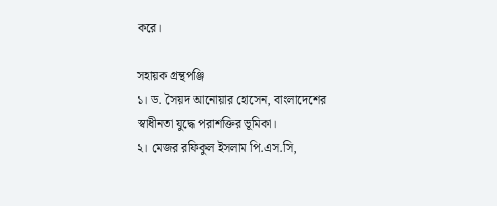করে।

সহায়ক গ্রন্থপঞ্জি
১। ড. সৈয়দ আনোয়ার হোসেন, বাংলাদেশের স্বাধীনতা যুদ্ধে পরাশক্তির ভূমিকা।
২। মেজর রফিকুল ইসলাম পি.এস.সি,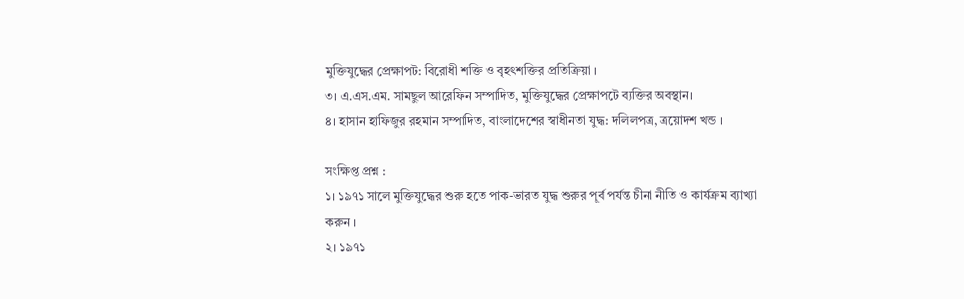মুক্তিযুদ্ধের প্রেক্ষাপট: বিরোধী শক্তি ও বৃহৎশক্তির প্রতিক্রিয়া ।
৩। এ.এস.এম. সামছুল আরেফিন সম্পাদিত, মুক্তিযুদ্ধের প্রেক্ষাপটে ব্যক্তির অবস্থান।
৪। হাসান হাফিজুর রহমান সম্পাদিত, বাংলাদেশের স্বাধীনতা যুদ্ধ: দলিলপত্র, ত্রয়োদশ খন্ড ।

সংক্ষিপ্ত প্রশ্ন :
১। ১৯৭১ সালে মুক্তিযুদ্ধের শুরু হতে পাক-ভারত যুদ্ধ শুরুর পূর্ব পর্যন্ত চীনা নীতি ও কার্যক্রম ব্যাখ্যা করুন ।
২। ১৯৭১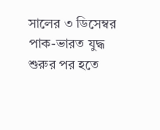সালের ৩ ডিসেম্বর পাক-ভারত যুদ্ধ শুরুর পর হতে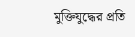মুক্তিযুদ্ধের প্রতি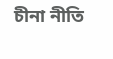চীনা নীতি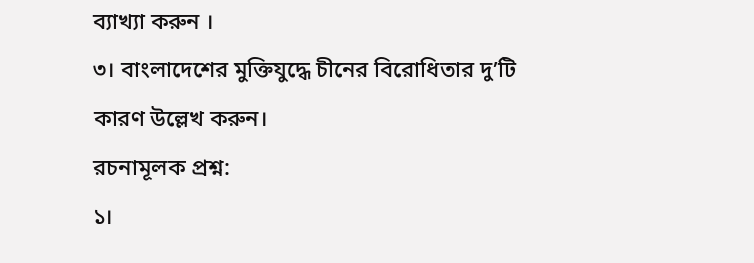ব্যাখ্যা করুন ।
৩। বাংলাদেশের মুক্তিযুদ্ধে চীনের বিরোধিতার দু’টি কারণ উল্লেখ করুন।
রচনামূলক প্রশ্ন:
১।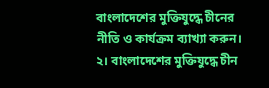বাংলাদেশের মুক্তিযুদ্ধে চীনের নীতি ও কার্যক্রম ব্যাখ্যা করুন।
২। বাংলাদেশের মুক্তিযুদ্ধে চীন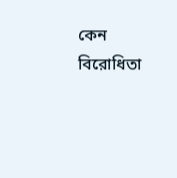কেন বিরোধিতা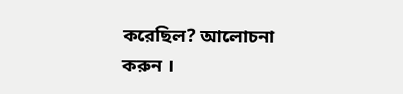করেছিল? আলোচনা করুন ।